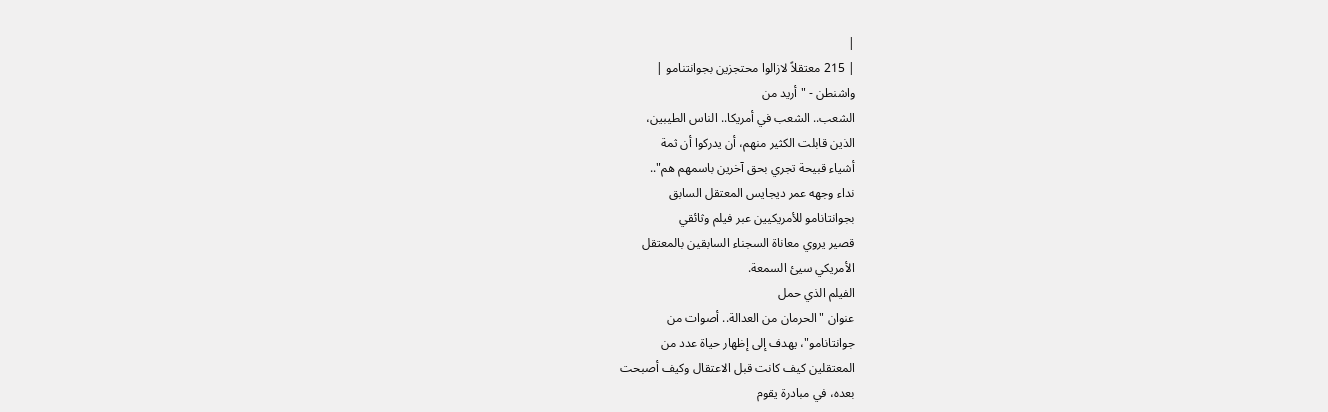|
| 215 معتقلاً لازالوا محتجزين بجوانتنامو |
واشنطن - "أريد من
الشعب.. الشعب في أمريكا.. الناس الطيبين،
الذين قابلت الكثير منهم، أن يدركوا أن ثمة
أشياء قبيحة تجري بحق آخرين باسمهم هم"..
نداء وجهه عمر ديجايس المعتقل السابق
بجوانتانامو للأمريكيين عبر فيلم وثائقي
قصير يروي معاناة السجناء السابقين بالمعتقل
الأمريكي سيئ السمعة.
الفيلم الذي حمل
عنوان "الحرمان من العدالة.. أصوات من
جوانتانامو"، يهدف إلى إظهار حياة عدد من
المعتقلين كيف كانت قبل الاعتقال وكيف أصبحت
بعده، في مبادرة يقوم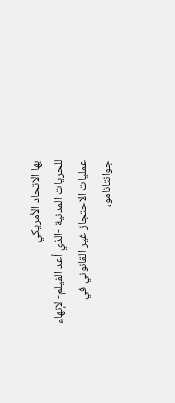بها الاتحاد الأمريكي
للحريات المدنية -الذي أعد الفيلم- لإنهاء
عمليات الاحتجاز غير القانوني في
جوانتانامو،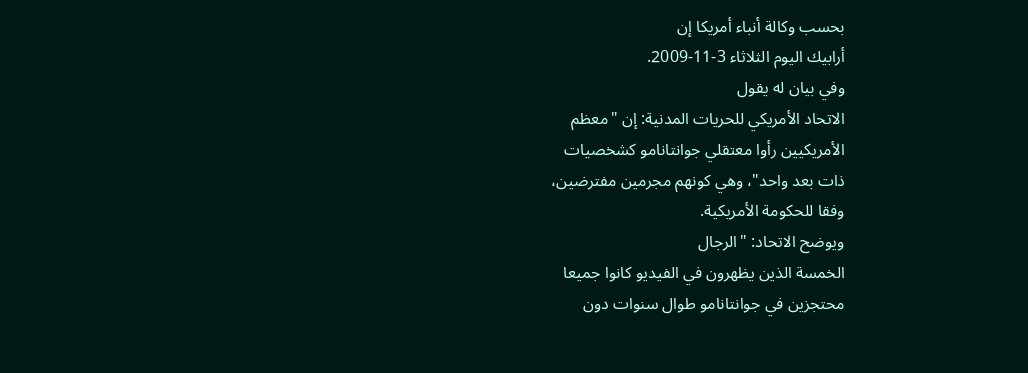بحسب وكالة أنباء أمريكا إن
أرابيك اليوم الثلاثاء 3-11-2009.
وفي بيان له يقول
الاتحاد الأمريكي للحريات المدنية: إن "معظم
الأمريكيين رأوا معتقلي جوانتانامو كشخصيات
ذات بعد واحد"، وهي كونهم مجرمين مفترضين،
وفقا للحكومة الأمريكية.
ويوضح الاتحاد: "الرجال
الخمسة الذين يظهرون في الفيديو كانوا جميعا
محتجزين في جوانتانامو طوال سنوات دون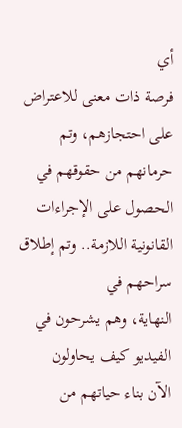أي
فرصة ذات معنى للاعتراض على احتجازهم، وتم
حرمانهم من حقوقهم في الحصول على الإجراءات
القانونية اللازمة.. وتم إطلاق سراحهم في
النهاية، وهم يشرحون في الفيديو كيف يحاولون
الآن بناء حياتهم من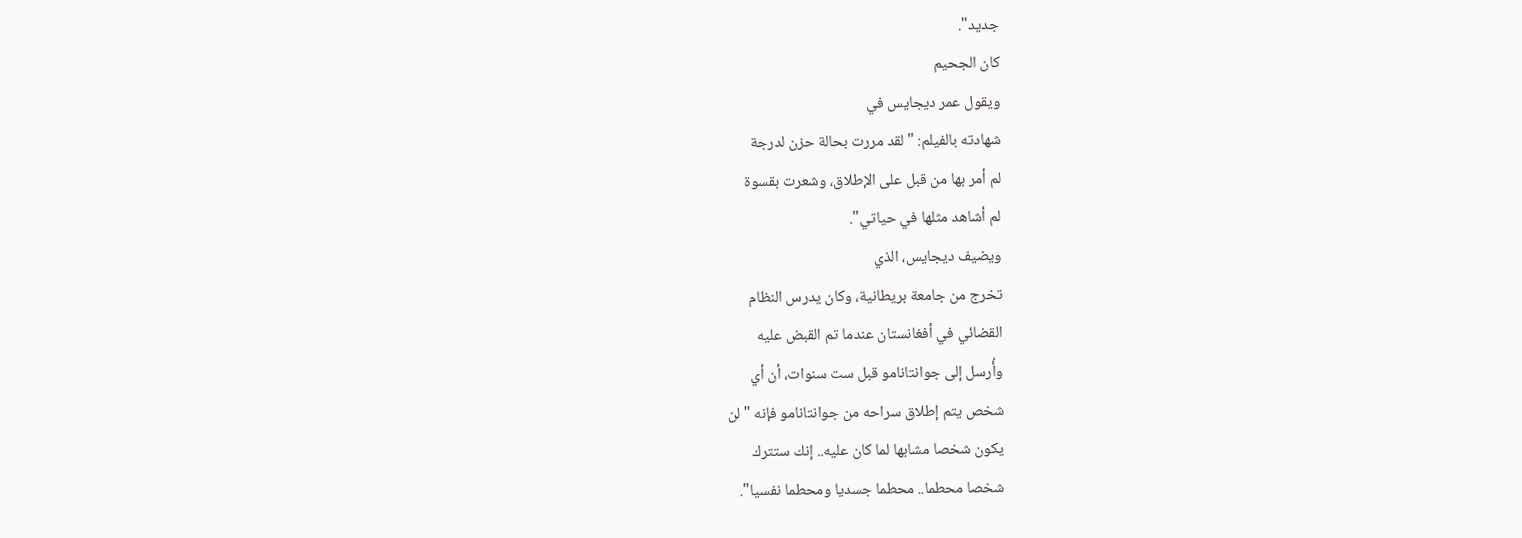جديد".
كان الجحيم
ويقول عمر ديجايس في
شهادته بالفيلم: "لقد مررت بحالة حزن لدرجة
لم أمر بها من قبل على الإطلاق، وشعرت بقسوة
لم أشاهد مثلها في حياتي".
ويضيف ديجايس، الذي
تخرج من جامعة بريطانية، وكان يدرس النظام
القضائي في أفغانستان عندما تم القبض عليه
وأُرسل إلى جوانتانامو قبل ست سنوات، أن أي
شخص يتم إطلاق سراحه من جوانتانامو فإنه "لن
يكون شخصا مشابها لما كان عليه.. إنك ستترك
شخصا محطما.. محطما جسديا ومحطما نفسيا".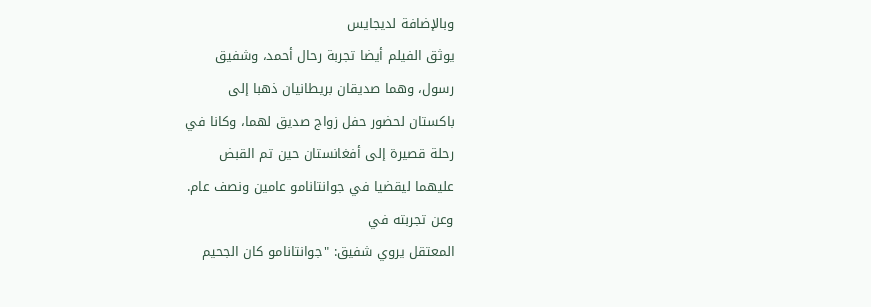وبالإضافة لديجايس
يوثق الفيلم أيضا تجربة رحال أحمد، وشفيق
رسول، وهما صديقان بريطانيان ذهبا إلى
باكستان لحضور حفل زواج صديق لهما، وكانا في
رحلة قصيرة إلى أفغانستان حين تم القبض
عليهما ليقضيا في جوانتانامو عامين ونصف عام.
وعن تجربته في
المعتقل يروي شفيق: "جوانتانامو كان الجحيم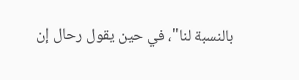بالنسبة لنا"، في حين يقول رحال إن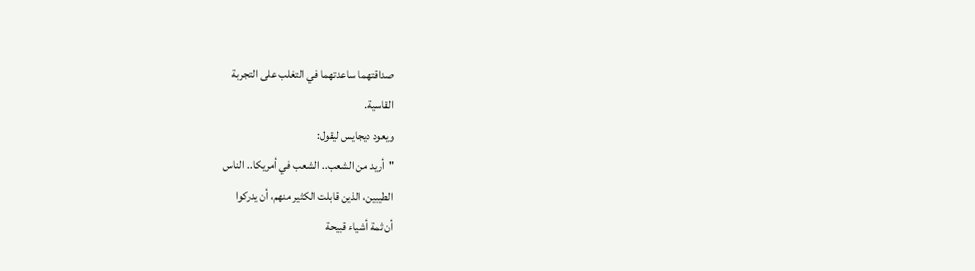صداقتهما ساعدتهما في التغلب على التجربة
القاسية.
ويعود ديجايس ليقول:
"أريد من الشعب.. الشعب في أمريكا.. الناس
الطيبين، الذين قابلت الكثير منهم، أن يدركوا
أن ثمة أشياء قبيحة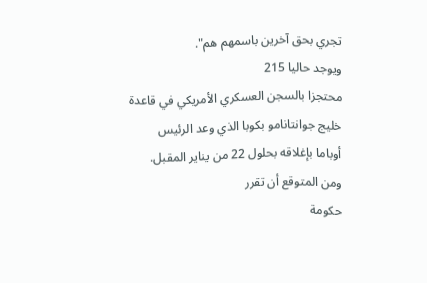تجري بحق آخرين باسمهم هم".
ويوجد حاليا 215
محتجزا بالسجن العسكري الأمريكي في قاعدة
خليج جوانتانامو بكوبا الذي وعد الرئيس
أوباما بإغلاقه بحلول 22 من يناير المقبل.
ومن المتوقع أن تقرر
حكومة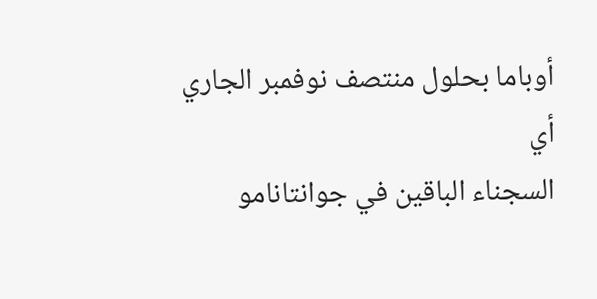أوباما بحلول منتصف نوفمبر الجاري أي
السجناء الباقين في جوانتانامو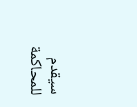سيقدم
للمحاكمة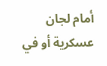أمام لجان عسكرية أو في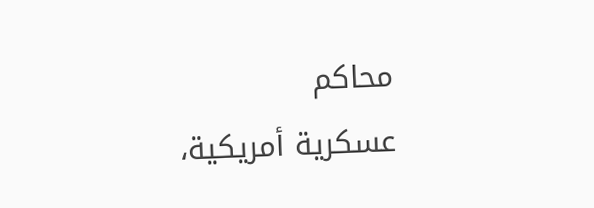محاكم
عسكرية أمريكية،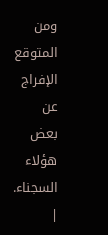ومن المتوقع الإفراج عن بعض
هؤلاء السجناء.
|